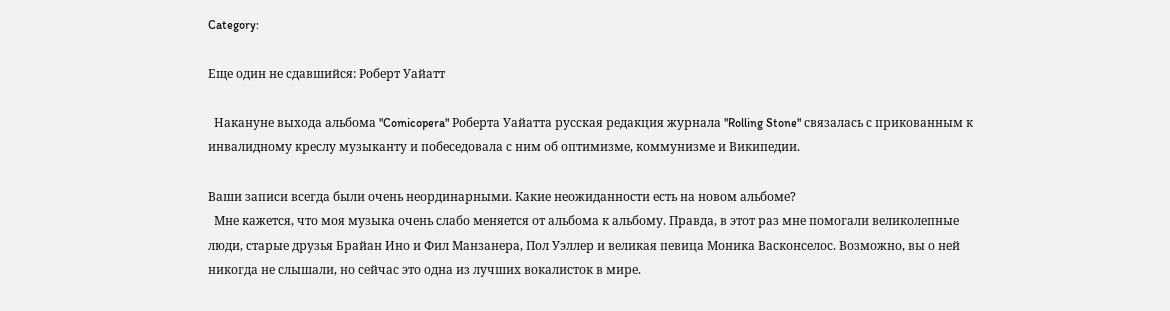Category:

Еще один не сдавшийся: Роберт Уайатт

  Накануне выхода альбома "Comicopera" Роберта Уайатта русская редакция журнала "Rolling Stone" связалась с прикованным к инвалидному креслу музыканту и побеседовала с ним об оптимизме, коммунизме и Википедии.

Ваши записи всегда были очень неординарными. Какие неожиданности есть на новом альбоме?
  Мне кажется, что моя музыка очень слабо меняется от альбома к альбому. Правда, в этот раз мне помогали великолепные люди, старые друзья Брайан Ино и Фил Манзанера, Пол Уэллер и великая певица Моника Васконселос. Возможно, вы о ней никогда не слышали, но сейчас это одна из лучших вокалисток в мире.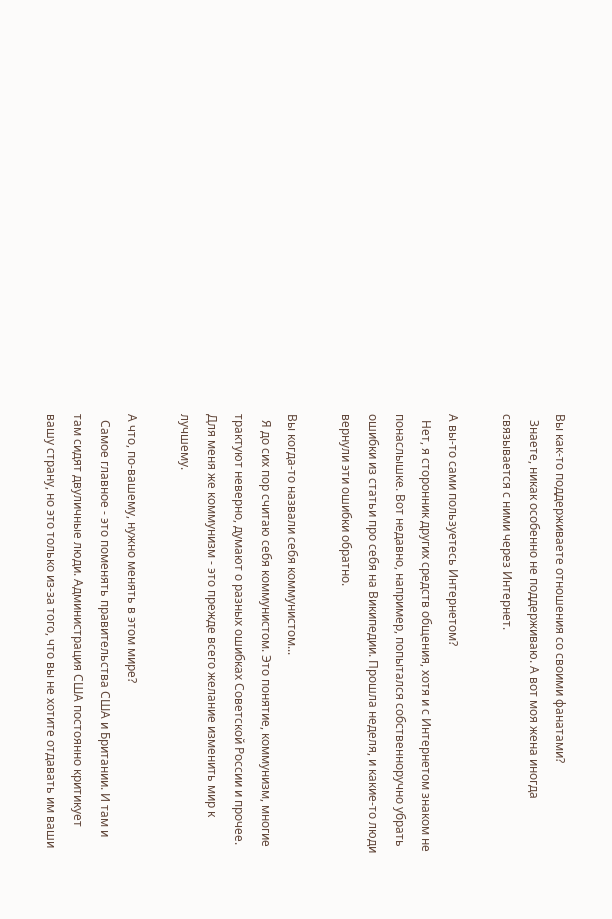Вы как-то поддерживаете отношения со своими фанатами?
  Знаете, никак особенно не поддерживаю. А вот моя жена иногда связывается с ними через Интернет.

А вы-то сами пользуетесь Интернетом?
  Нет, я сторонник других средств общения, хотя и с Интернетом знаком не понаслышке. Вот недавно, например, попытался собственноручно убрать ошибки из статьи про себя на Википедии. Прошла неделя, и какие-то люди вернули эти ошибки обратно.

Вы когда-то назвали себя коммунистом...
  Я до сих пор считаю себя коммунистом. Это понятие, коммунизм, многие трактуют неверно, думают о разных ошибках Советской России и прочее. Для меня же коммунизм - это прежде всего желание изменить мир к лучшему.

А что, по-вашему, нужно менять в этом мире?
  Самое главное - это поменять правительства США и Британии. И там и там сидят двуличные люди. Администрация США постоянно критикует вашу страну, но это только из-за того, что вы не хотите отдавать им ваши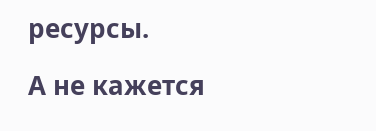ресурсы.

А не кажется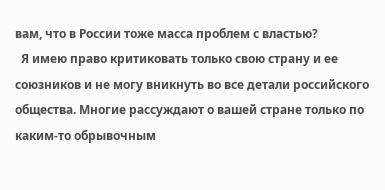вам, что в России тоже масса проблем с властью?
  Я имею право критиковать только свою страну и ее союзников и не могу вникнуть во все детали российского общества. Многие рассуждают о вашей стране только по каким-то обрывочным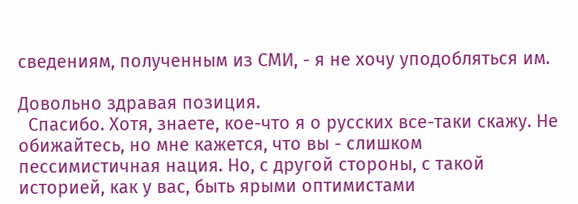сведениям, полученным из СМИ, - я не хочу уподобляться им.

Довольно здравая позиция.
  Спасибо. Хотя, знаете, кое-что я о русских все-таки скажу. Не обижайтесь, но мне кажется, что вы - слишком пессимистичная нация. Но, с другой стороны, с такой историей, как у вас, быть ярыми оптимистами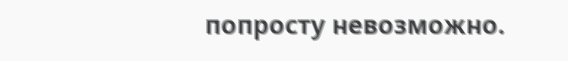попросту невозможно.